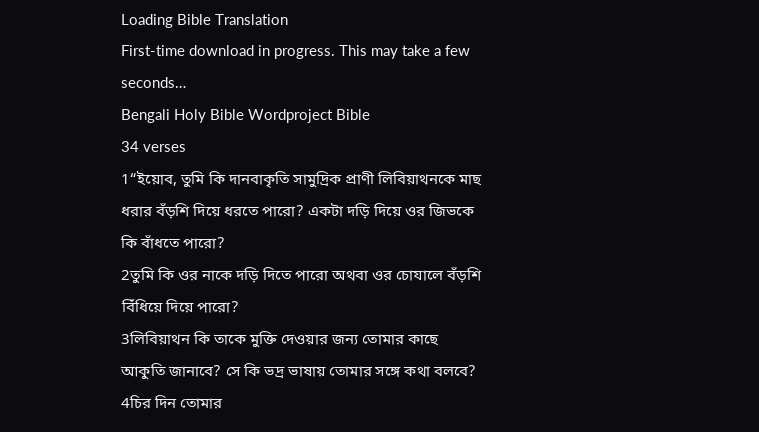Loading Bible Translation
First-time download in progress. This may take a few seconds…
Bengali Holy Bible Wordproject Bible
34 verses
1“ইয়োব, তুমি কি দানবাকৃতি সামুদ্রিক প্রাণী লিবিয়াথনকে মাছ ধরার বঁড়শি দিয়ে ধরতে পারো? একটা দড়ি দিয়ে ওর জিভকে কি বাঁধতে পারো?
2তুমি কি ওর নাকে দড়ি দিতে পারো অথবা ওর চোযালে বঁড়শি বিঁধিয়ে দিয়ে পারো?
3লিবিয়াথন কি তাকে মুক্তি দেওয়ার জন্য তোমার কাছে আকুতি জানাবে? সে কি ভদ্র ভাষায় তোমার সঙ্গে কথা বলবে?
4চির দিন তোমার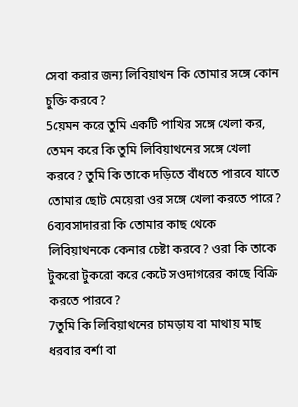সেবা করার জন্য লিবিয়াথন কি তোমার সঙ্গে কোন চুক্তি করবে?
5য়েমন করে তুমি একটি পাখির সঙ্গে খেলা কর, তেমন করে কি তুমি লিবিয়াথনের সঙ্গে খেলা করবে? তুমি কি তাকে দড়িতে বাঁধতে পারবে যাতে তোমার ছোট মেয়েরা ওর সঙ্গে খেলা করতে পারে?
6ব্যবসাদাররা কি তোমার কাছ থেকে লিবিয়াথনকে কেনার চেষ্টা করবে? ওরা কি তাকে টুকরো টুকরো করে কেটে সওদাগরের কাছে বিক্রি করতে পারবে?
7তুমি কি লিবিয়াথনের চামড়ায বা মাথায় মাছ ধরবার বর্শা বা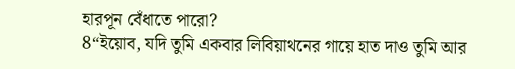হারপূন বেঁধাতে পারো?
8“ইয়োব, যদি তুমি একবার লিবিয়াথনের গায়ে হাত দাও তুমি আর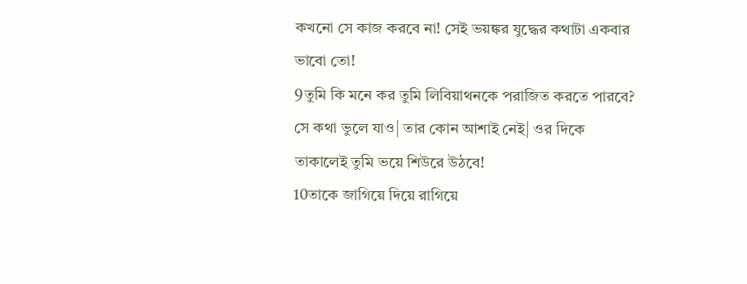কখনো সে কাজ করবে না! সেই ভয়ঙ্কর যুদ্ধের কথাটা একবার ভাবো তো!
9তুমি কি মনে কর তুমি লিবিয়াথনকে পরাজিত করতে পারবে? সে কথা ভুলে যাও| তার কোন আশাই নেই| ওর দিকে তাকালেই তুমি ভয়ে শিউরে উঠবে!
10তাকে জাগিয়ে দিয়ে রাগিয়ে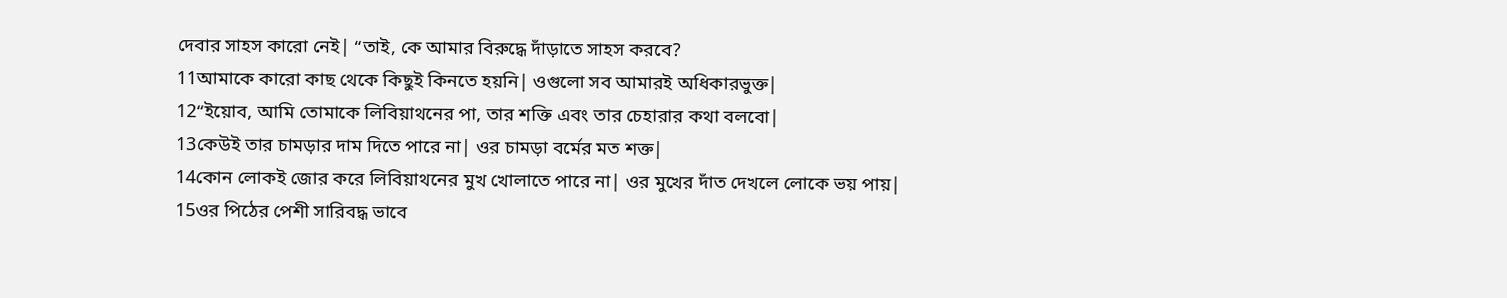দেবার সাহস কারো নেই| “তাই, কে আমার বিরুদ্ধে দাঁড়াতে সাহস করবে?
11আমাকে কারো কাছ থেকে কিছুই কিনতে হয়নি| ওগুলো সব আমারই অধিকারভুক্ত|
12“ইয়োব, আমি তোমাকে লিবিয়াথনের পা, তার শক্তি এবং তার চেহারার কথা বলবো|
13কেউই তার চামড়ার দাম দিতে পারে না| ওর চামড়া বর্মের মত শক্ত|
14কোন লোকই জোর করে লিবিয়াথনের মুখ খোলাতে পারে না| ওর মুখের দাঁত দেখলে লোকে ভয় পায়|
15ওর পিঠের পেশী সারিবদ্ধ ভাবে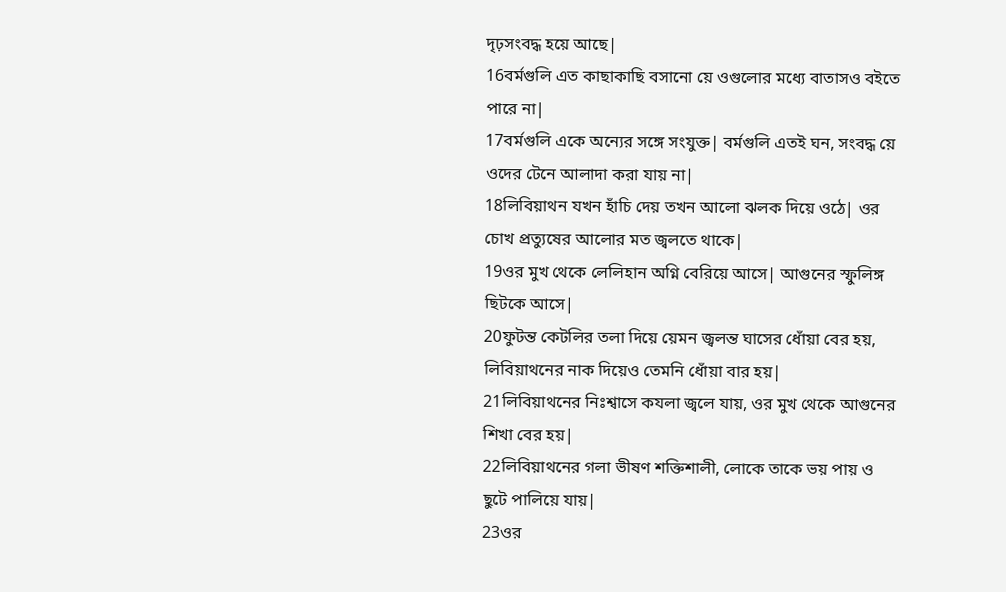দৃঢ়সংবদ্ধ হয়ে আছে|
16বর্মগুলি এত কাছাকাছি বসানো য়ে ওগুলোর মধ্যে বাতাসও বইতে পারে না|
17বর্মগুলি একে অন্যের সঙ্গে সংযুক্ত| বর্মগুলি এতই ঘন, সংবদ্ধ য়ে ওদের টেনে আলাদা করা যায় না|
18লিবিয়াথন যখন হাঁচি দেয় তখন আলো ঝলক দিয়ে ওঠে| ওর চোখ প্রত্যুষের আলোর মত জ্বলতে থাকে|
19ওর মুখ থেকে লেলিহান অগ্নি বেরিয়ে আসে| আগুনের স্ফুলিঙ্গ ছিটকে আসে|
20ফুটন্ত কেটলির তলা দিয়ে য়েমন জ্বলন্ত ঘাসের ধোঁয়া বের হয়, লিবিয়াথনের নাক দিয়েও তেমনি ধোঁয়া বার হয়|
21লিবিয়াথনের নিঃশ্বাসে কযলা জ্বলে যায়, ওর মুখ থেকে আগুনের শিখা বের হয়|
22লিবিয়াথনের গলা ভীষণ শক্তিশালী, লোকে তাকে ভয় পায় ও ছুটে পালিয়ে যায়|
23ওর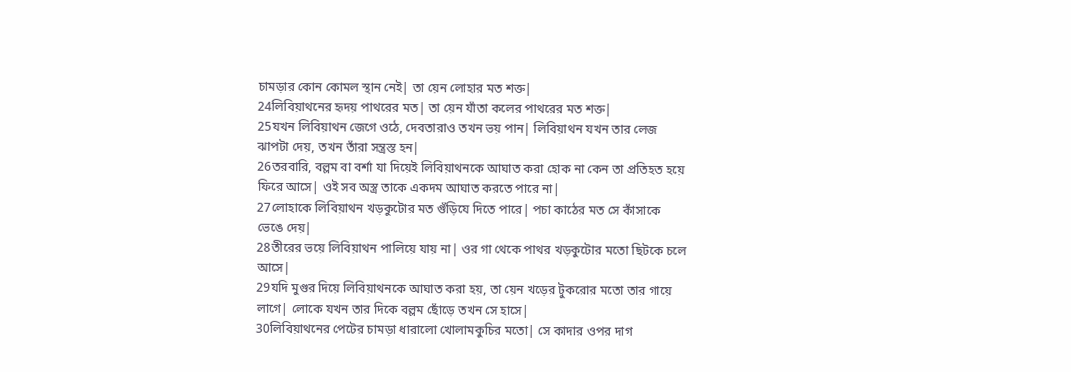চামড়ার কোন কোমল স্থান নেই| তা য়েন লোহার মত শক্ত|
24লিবিয়াথনের হৃদয় পাথরের মত| তা য়েন যাঁতা কলের পাথরের মত শক্ত|
25যখন লিবিয়াথন জেগে ওঠে, দেবতারাও তখন ভয় পান| লিবিয়াথন যখন তার লেজ ঝাপটা দেয়, তখন তাঁরা সন্ত্রস্ত হন|
26তরবারি, বল্লম বা বর্শা যা দিয়েই লিবিয়াথনকে আঘাত করা হোক না কেন তা প্রতিহত হয়ে ফিরে আসে| ওই সব অস্ত্র তাকে একদম আঘাত করতে পারে না|
27লোহাকে লিবিয়াথন খড়কুটোর মত গুঁড়িযে দিতে পারে| পচা কাঠের মত সে কাঁসাকে ভেঙে দেয়|
28তীরের ভয়ে লিবিয়াথন পালিয়ে যায় না| ওর গা থেকে পাথর খড়কুটোর মতো ছিটকে চলে আসে|
29যদি মুগুর দিয়ে লিবিয়াথনকে আঘাত করা হয়, তা য়েন খড়ের টুকরোর মতো তার গায়ে লাগে| লোকে যখন তার দিকে বল্লম ছোঁড়ে তখন সে হাসে|
30লিবিয়াথনের পেটের চামড়া ধারালো খোলামকুচির মতো| সে কাদার ওপর দাগ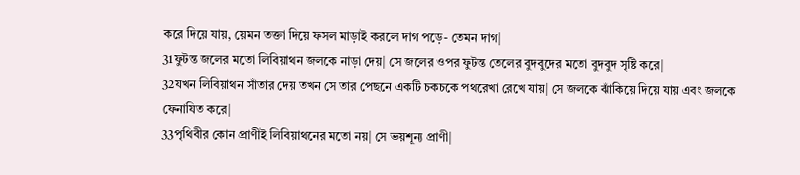করে দিয়ে যায়, য়েমন তক্তা দিয়ে ফসল মাড়াই করলে দাগ পড়ে- তেমন দাগ|
31ফুটন্ত জলের মতো লিবিয়াথন জলকে নাড়া দেয়| সে জলের ওপর ফুটন্ত তেলের বুদবুদের মতো বুদবুদ সৃষ্টি করে|
32যখন লিবিয়াথন সাঁতার দেয় তখন সে তার পেছনে একটি চকচকে পথরেখা রেখে যায়| সে জলকে ঝাঁকিয়ে দিয়ে যায় এবং জলকে ফেনাযিত করে|
33পৃথিবীর কোন প্রাণীই লিবিয়াথনের মতো নয়| সে ভয়শূন্য প্রাণী|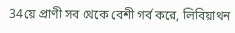34য়ে প্রাণী সব থেকে বেশী গর্ব করে, লিবিয়াথন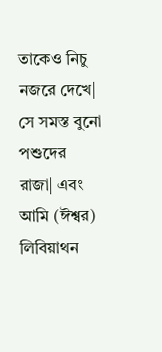তাকেও নিচু নজরে দেখে| সে সমস্ত বুনো পশুদের রাজা| এবং আমি (ঈশ্বর) লিবিয়াথন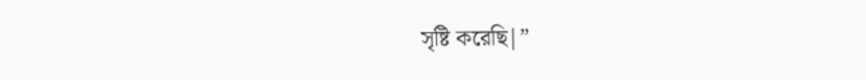সৃষ্টি করেছি|”